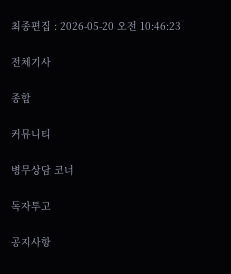최종편집 : 2026-05-20 오전 10:46:23

전체기사

종합

커뮤니티

병무상담 코너

독자투고

공지사항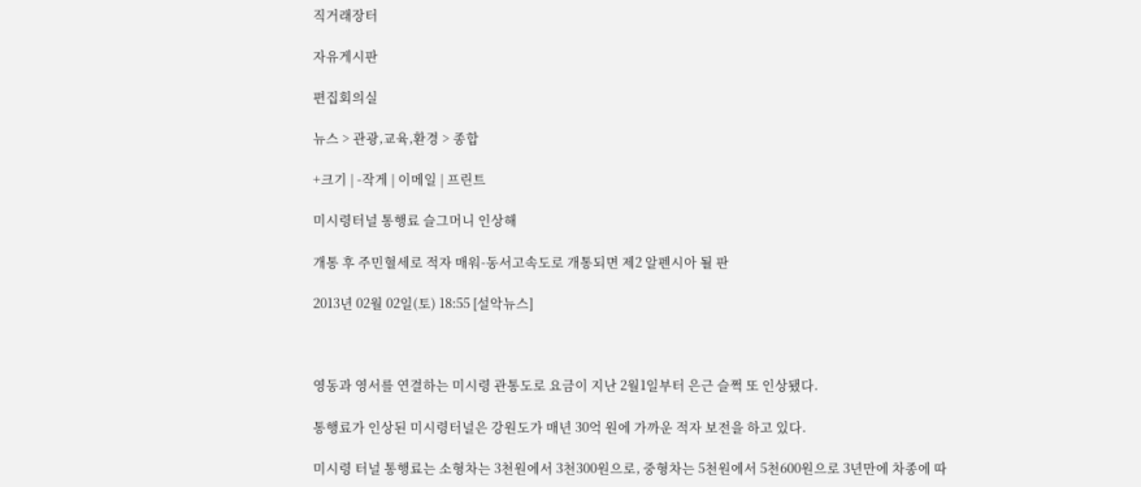직거래장터

자유게시판

편집회의실

뉴스 > 관광,교육,환경 > 종합

+크기 | -작게 | 이메일 | 프린트

미시령터널 통행료 슬그머니 인상해

개통 후 주민혈세로 적자 매워-동서고속도로 개통되면 제2 알펜시아 될 판

2013년 02월 02일(토) 18:55 [설악뉴스]



영동과 영서를 연결하는 미시령 관통도로 요금이 지난 2월1일부터 은근 슬쩍 또 인상됐다.

통행료가 인상된 미시령터널은 강원도가 매년 30억 원에 가까운 적자 보전을 하고 있다.

미시령 터널 통행료는 소형차는 3천원에서 3천300원으로, 중형차는 5천원에서 5천600원으로 3년만에 차종에 따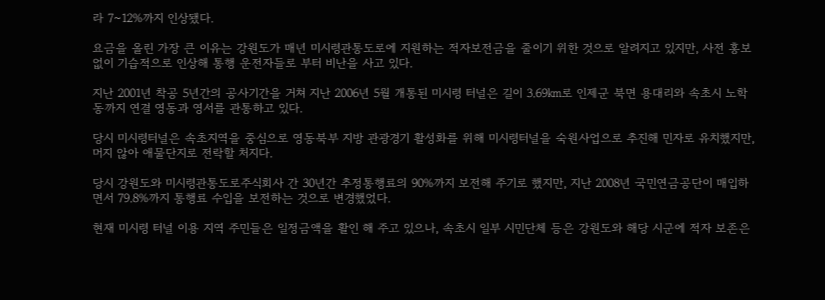라 7~12%까지 인상됐다.

요금을 올린 가장 큰 이유는 강원도가 매년 미시령관통도로에 지원하는 적자보전금을 줄이기 위한 것으로 알려지고 있지만, 사전 홍보없이 기습적으로 인상해 통행 운전자들로 부터 비난을 사고 있다.

지난 2001년 착공 5년간의 공사기간을 거쳐 지난 2006년 5월 개통된 미시령 터널은 길이 3.69㎞로 인제군 북면 용대리와 속초시 노학동까지 연결 영동과 영서를 관통하고 있다.

당시 미시령터널은 속초지역을 중심으로 영동북부 지방 관광경기 활성화를 위해 미시령터널을 숙원사업으로 추진해 민자로 유치했지만, 머지 않아 애물단지로 전락할 처지다.

당시 강원도와 미시령관통도로주식회사 간 30년간 추정통행료의 90%까지 보전해 주기로 했지만, 지난 2008년 국민연금공단이 매입하면서 79.8%까지 통행료 수입을 보전하는 것으로 변경했었다.

현재 미시령 터널 이용 지역 주민들은 일정금액을 활인 해 주고 있으나, 속초시 일부 시민단체 등은 강원도와 해당 시군에 적자 보존은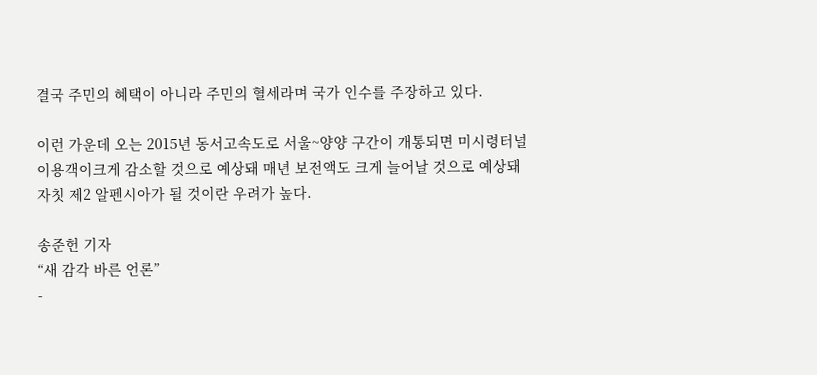결국 주민의 혜택이 아니라 주민의 혈세라며 국가 인수를 주장하고 있다.

이런 가운데 오는 2015년 동서고속도로 서울~양양 구간이 개통되면 미시령터널 이용객이크게 감소할 것으로 예상돼 매년 보전액도 크게 늘어날 것으로 예상돼 자칫 제2 알펜시아가 될 것이란 우려가 높다.

송준헌 기자
“새 감각 바른 언론”
-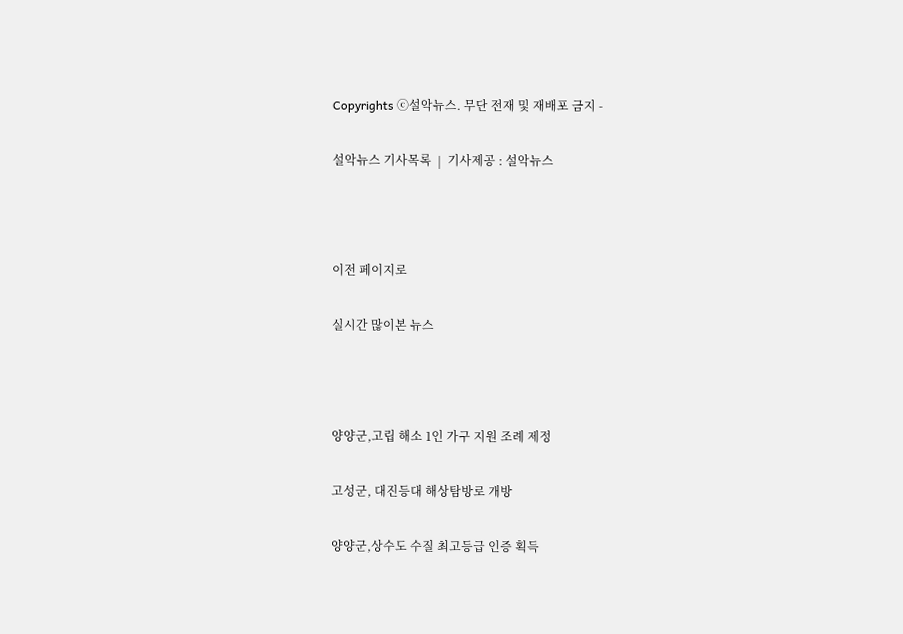Copyrights ⓒ설악뉴스. 무단 전재 및 재배포 금지 -

설악뉴스 기사목록  |  기사제공 : 설악뉴스



이전 페이지로

실시간 많이본 뉴스



양양군,고립 해소 1인 가구 지원 조례 제정

고성군, 대진등대 해상탐방로 개방

양양군,상수도 수질 최고등급 인증 획득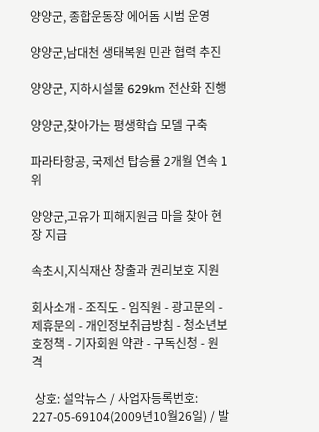양양군, 종합운동장 에어돔 시범 운영

양양군,남대천 생태복원 민관 협력 추진

양양군, 지하시설물 629km 전산화 진행

양양군,찾아가는 평생학습 모델 구축

파라타항공, 국제선 탑승률 2개월 연속 1위

양양군,고유가 피해지원금 마을 찾아 현장 지급

속초시,지식재산 창출과 권리보호 지원

회사소개 - 조직도 - 임직원 - 광고문의 - 제휴문의 - 개인정보취급방침 - 청소년보호정책 - 기자회원 약관 - 구독신청 - 원격

 상호: 설악뉴스 / 사업자등록번호: 227-05-69104(2009년10월26일) / 발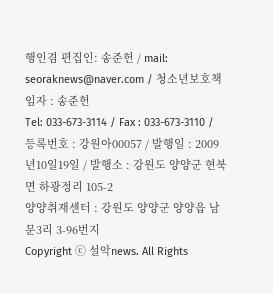행인겸 편집인: 송준헌 / mail: seoraknews@naver.com / 청소년보호책임자 : 송준헌
Tel: 033-673-3114 / Fax : 033-673-3110 / 등록번호 : 강원아00057 / 발행일 : 2009년10일19일 / 발행소 : 강원도 양양군 현북면 하광정리 105-2
양양취재센터 : 강원도 양양군 양양읍 남문3리 3-96번지
Copyright ⓒ 설악news. All Rights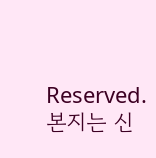Reserved. 본지는 신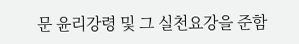문 윤리강령 및 그 실천요강을 준함